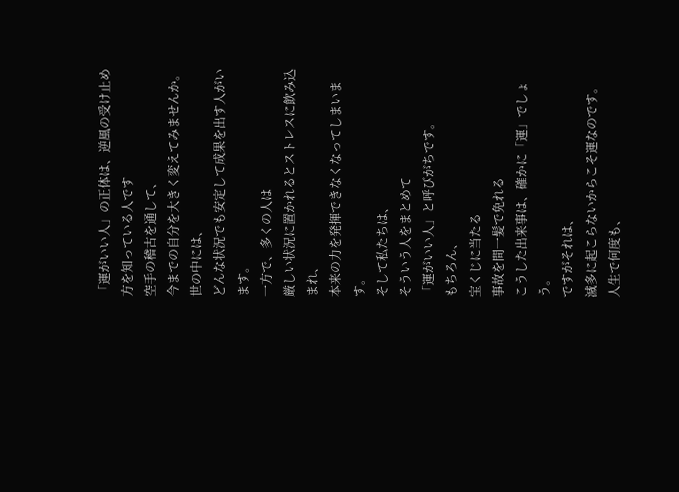「運がいい人」の正体は、逆風の受け止め方を知っている人です
空手の稽古を通して、
今までの自分を大きく変えてみませんか。
世の中には、
どんな状況でも安定して成果を出す人がいます。
一方で、多くの人は
厳しい状況に置かれるとストレスに飲み込まれ、
本来の力を発揮できなくなってしまいます。
そして私たちは、
そういう人をまとめて
「運がいい人」と呼びがちです。
もちろん、
宝くじに当たる
事故を間一髪で免れる
こうした出来事は、確かに「運」でしょう。
ですがそれは、
滅多に起こらないからこそ運なのです。
人生で何度も、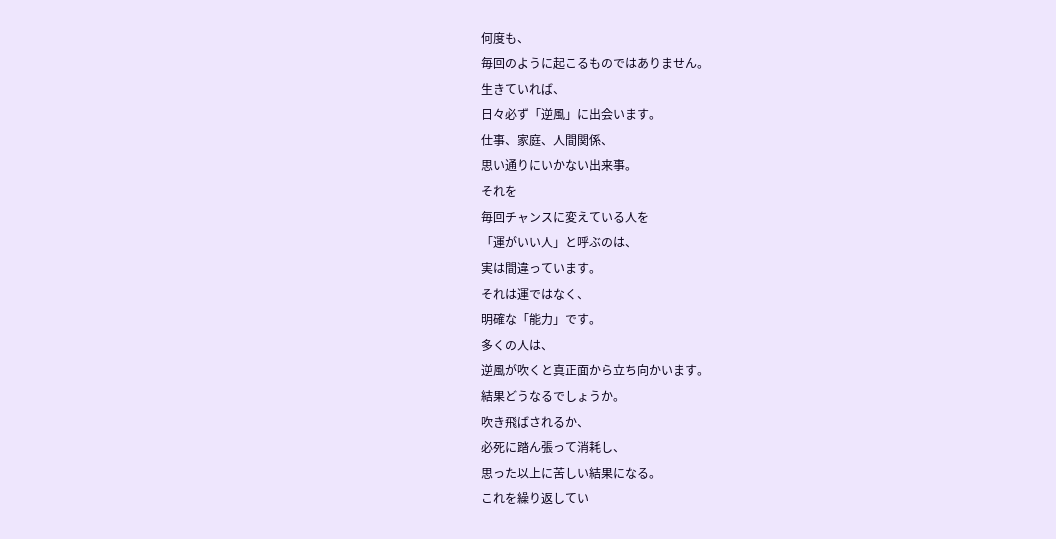何度も、
毎回のように起こるものではありません。
生きていれば、
日々必ず「逆風」に出会います。
仕事、家庭、人間関係、
思い通りにいかない出来事。
それを
毎回チャンスに変えている人を
「運がいい人」と呼ぶのは、
実は間違っています。
それは運ではなく、
明確な「能力」です。
多くの人は、
逆風が吹くと真正面から立ち向かいます。
結果どうなるでしょうか。
吹き飛ばされるか、
必死に踏ん張って消耗し、
思った以上に苦しい結果になる。
これを繰り返してい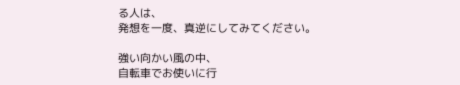る人は、
発想を一度、真逆にしてみてください。

強い向かい風の中、
自転車でお使いに行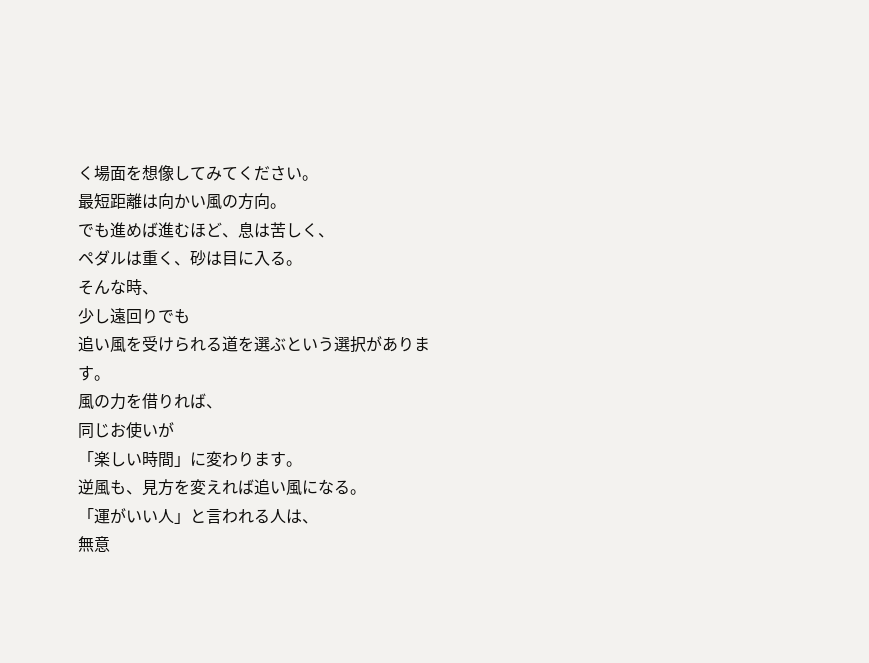く場面を想像してみてください。
最短距離は向かい風の方向。
でも進めば進むほど、息は苦しく、
ペダルは重く、砂は目に入る。
そんな時、
少し遠回りでも
追い風を受けられる道を選ぶという選択があります。
風の力を借りれば、
同じお使いが
「楽しい時間」に変わります。
逆風も、見方を変えれば追い風になる。
「運がいい人」と言われる人は、
無意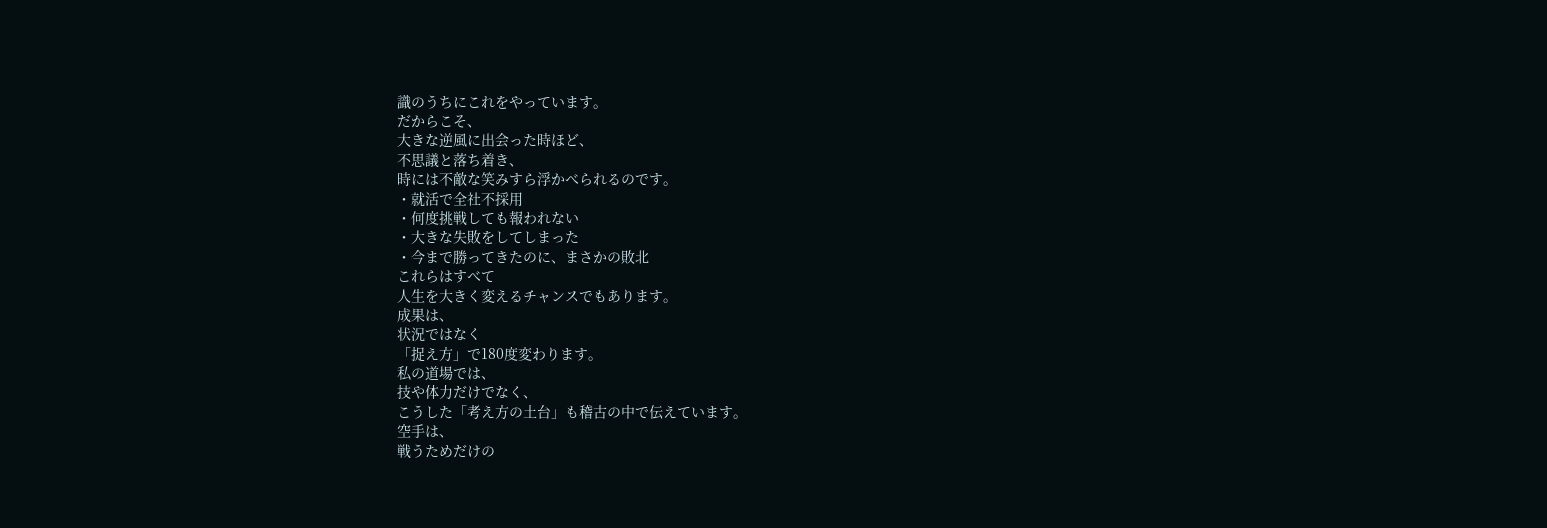識のうちにこれをやっています。
だからこそ、
大きな逆風に出会った時ほど、
不思議と落ち着き、
時には不敵な笑みすら浮かべられるのです。
・就活で全社不採用
・何度挑戦しても報われない
・大きな失敗をしてしまった
・今まで勝ってきたのに、まさかの敗北
これらはすべて
人生を大きく変えるチャンスでもあります。
成果は、
状況ではなく
「捉え方」で180度変わります。
私の道場では、
技や体力だけでなく、
こうした「考え方の土台」も稽古の中で伝えています。
空手は、
戦うためだけの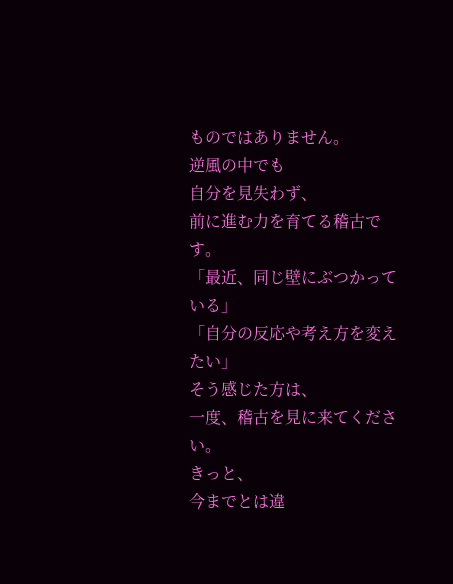ものではありません。
逆風の中でも
自分を見失わず、
前に進む力を育てる稽古です。
「最近、同じ壁にぶつかっている」
「自分の反応や考え方を変えたい」
そう感じた方は、
一度、稽古を見に来てください。
きっと、
今までとは違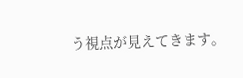う視点が見えてきます。